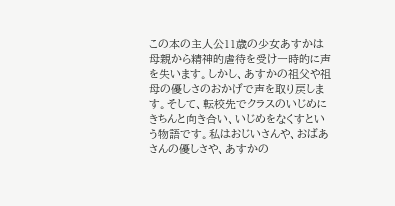この本の主人公11歳の少女あすかは母親から精神的虐待を受け一時的に声を失います。しかし、あすかの祖父や祖母の優しさのおかげで声を取り戻します。そして、転校先でクラスのいじめにきちんと向き合い、いじめをなくすという物語です。私はおじいさんや、おばあさんの優しさや、あすかの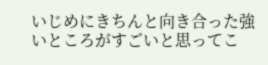いじめにきちんと向き合った強いところがすごいと思ってこ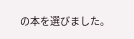の本を選びました。